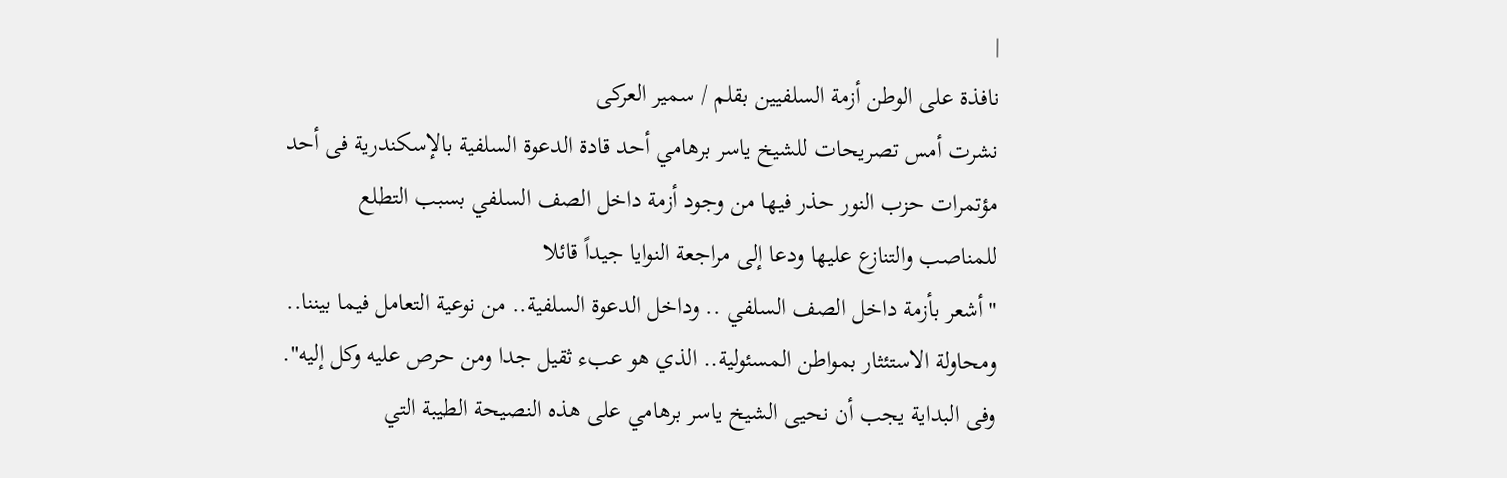|
نافذة على الوطن أزمة السلفيين بقلم / سمير العركى
نشرت أمس تصريحات للشيخ ياسر برهامي أحد قادة الدعوة السلفية بالإسكندرية فى أحد مؤتمرات حزب النور حذر فيها من وجود أزمة داخل الصف السلفي بسبب التطلع للمناصب والتنازع عليها ودعا إلى مراجعة النوايا جيداً قائلا
"أشعر بأزمة داخل الصف السلفي .. وداخل الدعوة السلفية.. من نوعية التعامل فيما بيننا.. ومحاولة الاستئثار بمواطن المسئولية.. الذي هو عبء ثقيل جدا ومن حرص عليه وكل إليه".
وفى البداية يجب أن نحيى الشيخ ياسر برهامي على هذه النصيحة الطيبة التي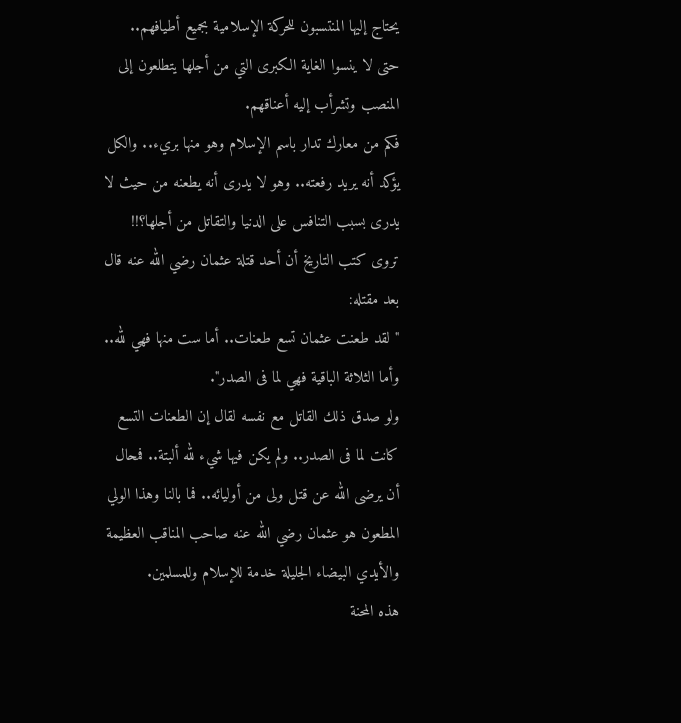يحتاج إليها المنتسبون للحركة الإسلامية بجميع أطيافهم.. حتى لا ينسوا الغاية الكبرى التي من أجلها يتطلعون إلى المنصب وتشرأب إليه أعناقهم.
فكم من معارك تدار باسم الإسلام وهو منها بريء.. والكل يؤكد أنه يريد رفعته.. وهو لا يدرى أنه يطعنه من حيث لا يدرى بسبب التنافس على الدنيا والتقاتل من أجلها؟!!
تروى كتب التاريخ أن أحد قتلة عثمان رضي الله عنه قال بعد مقتله:
" لقد طعنت عثمان تسع طعنات.. أما ست منها فهي لله.. وأما الثلاثة الباقية فهي لما فى الصدر".
ولو صدق ذلك القاتل مع نفسه لقال إن الطعنات التسع كانت لما فى الصدر.. ولم يكن فيها شيء لله ألبتة.. فمحال أن يرضى الله عن قتل ولى من أوليائه.. فما بالنا وهذا الولي المطعون هو عثمان رضي الله عنه صاحب المناقب العظيمة والأيدي البيضاء الجليلة خدمة للإسلام وللمسلمين.
هذه المحنة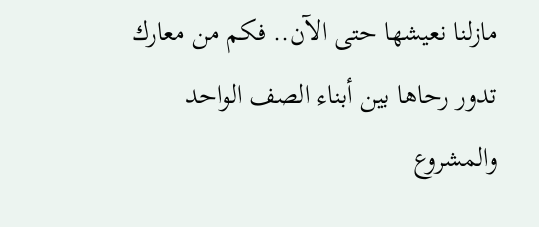مازلنا نعيشها حتى الآن.. فكم من معارك تدور رحاها بين أبناء الصف الواحد والمشروع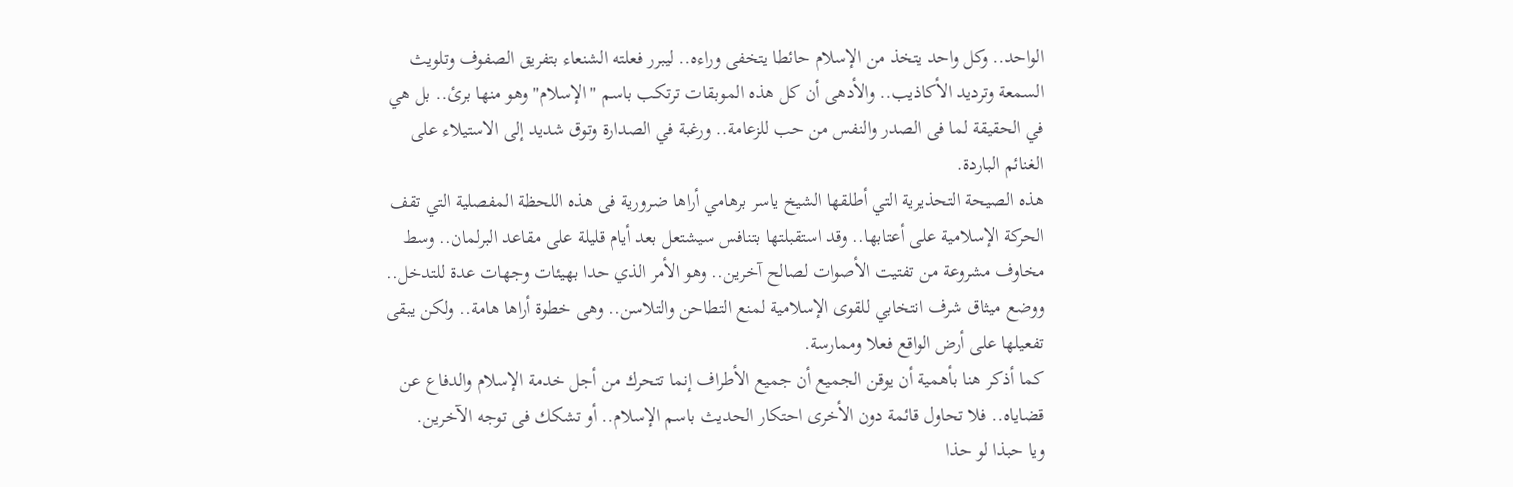الواحد.. وكل واحد يتخذ من الإسلام حائطا يتخفى وراءه.. ليبرر فعلته الشنعاء بتفريق الصفوف وتلويث السمعة وترديد الأكاذيب.. والأدهى أن كل هذه الموبقات ترتكب باسم "الإسلام" وهو منها برئ.. بل هي في الحقيقة لما فى الصدر والنفس من حب للزعامة.. ورغبة في الصدارة وتوق شديد إلى الاستيلاء على الغنائم الباردة.
هذه الصيحة التحذيرية التي أطلقها الشيخ ياسر برهامي أراها ضرورية فى هذه اللحظة المفصلية التي تقف الحركة الإسلامية على أعتابها.. وقد استقبلتها بتنافس سيشتعل بعد أيام قليلة على مقاعد البرلمان.. وسط مخاوف مشروعة من تفتيت الأصوات لصالح آخرين.. وهو الأمر الذي حدا بهيئات وجهات عدة للتدخل.. ووضع ميثاق شرف انتخابي للقوى الإسلامية لمنع التطاحن والتلاسن.. وهى خطوة أراها هامة.. ولكن يبقى تفعيلها على أرض الواقع فعلا وممارسة.
كما أذكر هنا بأهمية أن يوقن الجميع أن جميع الأطراف إنما تتحرك من أجل خدمة الإسلام والدفاع عن قضاياه.. فلا تحاول قائمة دون الأخرى احتكار الحديث باسم الإسلام.. أو تشكك فى توجه الآخرين.
ويا حبذا لو حذا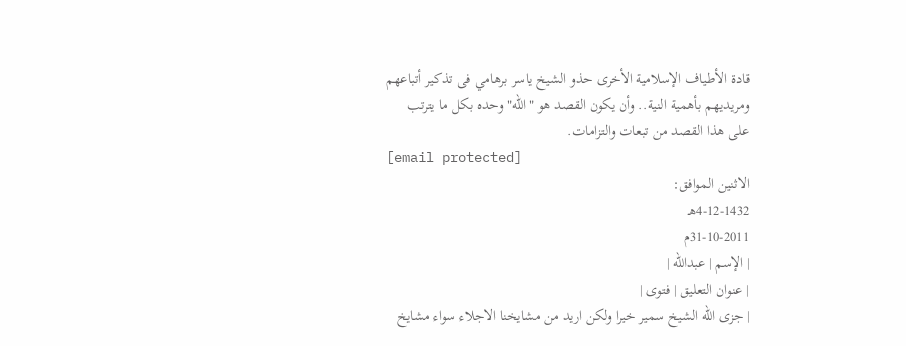قادة الأطياف الإسلامية الأخرى حذو الشيخ ياسر برهامي فى تذكير أتباعهم ومريديهم بأهمية النية.. وأن يكون القصد هو "الله" وحده بكل ما يترتب على هذا القصد من تبعات والتزامات.
[email protected]
الاثنين الموافق:
4-12-1432هـ
31-10-2011م
| الإسم | عبدالله |
| عنوان التعليق | فتوى |
| جزى الله الشيخ سمير خيرا ولكن اريد من مشايخنا الاجلاء سواء مشايخ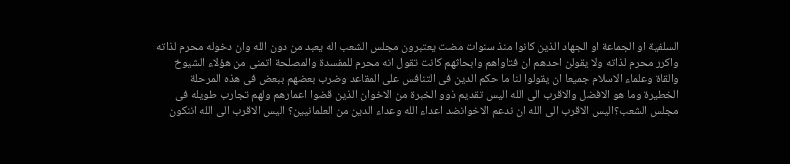السلفية او الجماعة او الجهاد الذين كانوا منذ سنوات مضت يعتبرون مجلس الشعب اله يعبد من دون الله وان دخوله محرم لذاته واكرر محرم لذاته ولا يقولن احدهم ان فتاواهم وابحاثهم كانت تقول انه محرم للمفسدة والمصلحة اتمنى من هؤلاء الشيوخ والقاة وعلماء الاسلام جميعا ان يقولوا لنا ما حكم الدين فى التنافس على المقاعد وضرب بعضهم ببعض فى هذه المرحلة الخطيرة وما هو الافضل والاقرب الى الله اليس تقديم ذوو الخبرة من الاخوان الذين قضوا اعمارهم ولهم تجارب طويله فى مجلس الشعب؟اليس الاقرب الى الله ان ندعم الاخوانضد اعداء الله وعداء الدين من العلمانيين؟ اليس الاقرب الى الله اننكون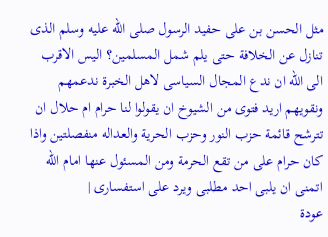مثل الحسن بن على حفيد الرسول صلى الله عليه وسلم الذى تنازل عن الخلافة حتى يلم شمل المسلمين؟ اليس الاقرب الى الله ان ندع المجال السياسى لاهل الخبرة ندعمهم ونقويهم اريد فتوى من الشيوخ ان يقولوا لنا حرام ام حلال ان تترشح قائمة حزب النور وحزب الحرية والعداله منفصلتين واذا كان حرام على من تقع الحرمة ومن المسئول عنها امام الله اتمنى ان يلبى احد مطلبى ويرد على استفسارى |
عودة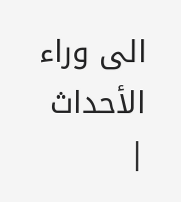الى وراء الأحداث
|